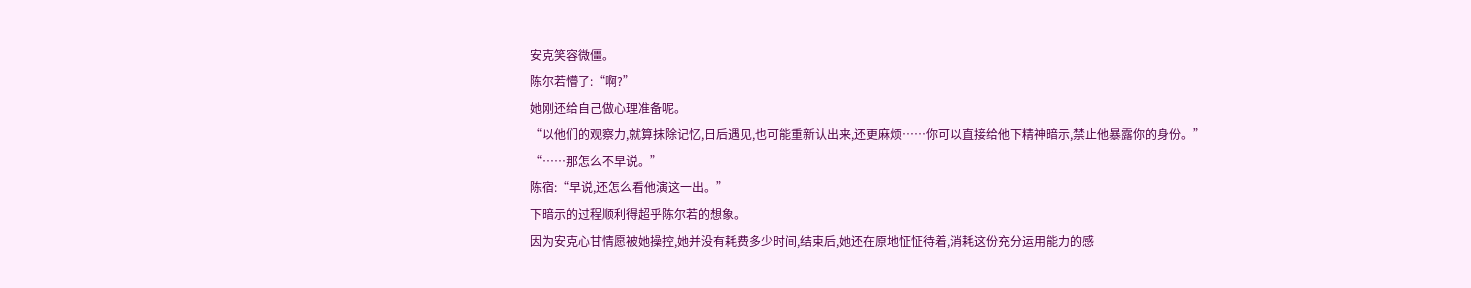安克笑容微僵。
陈尔若懵了:“啊?”
她刚还给自己做心理准备呢。
“以他们的观察力,就算抹除记忆,日后遇见,也可能重新认出来,还更麻烦……你可以直接给他下精神暗示,禁止他暴露你的身份。”
“……那怎么不早说。”
陈宿:“早说,还怎么看他演这一出。”
下暗示的过程顺利得超乎陈尔若的想象。
因为安克心甘情愿被她操控,她并没有耗费多少时间,结束后,她还在原地怔怔待着,消耗这份充分运用能力的感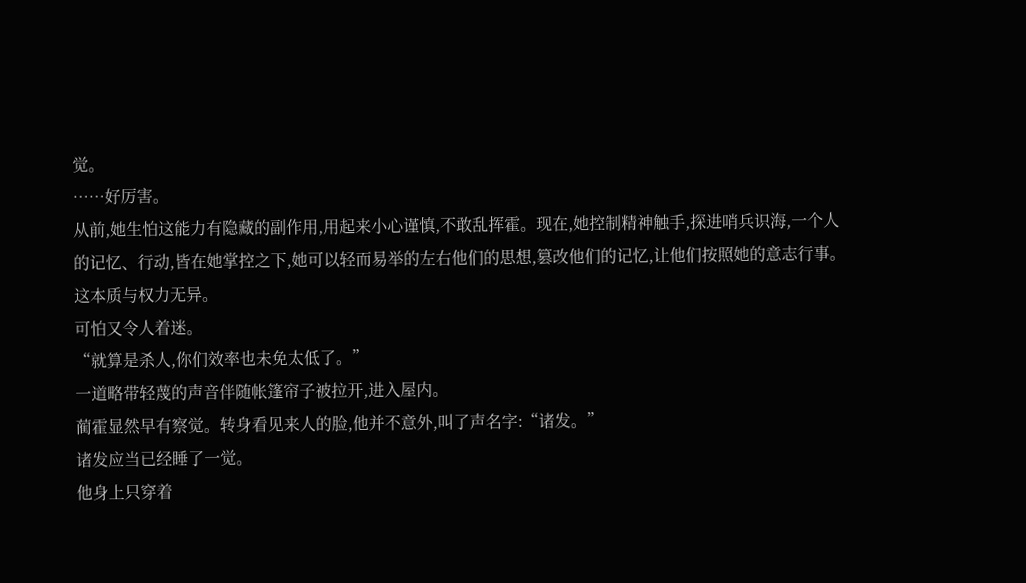觉。
……好厉害。
从前,她生怕这能力有隐藏的副作用,用起来小心谨慎,不敢乱挥霍。现在,她控制精神触手,探进哨兵识海,一个人的记忆、行动,皆在她掌控之下,她可以轻而易举的左右他们的思想,篡改他们的记忆,让他们按照她的意志行事。
这本质与权力无异。
可怕又令人着迷。
“就算是杀人,你们效率也未免太低了。”
一道略带轻蔑的声音伴随帐篷帘子被拉开,进入屋内。
蔺霍显然早有察觉。转身看见来人的脸,他并不意外,叫了声名字:“诸发。”
诸发应当已经睡了一觉。
他身上只穿着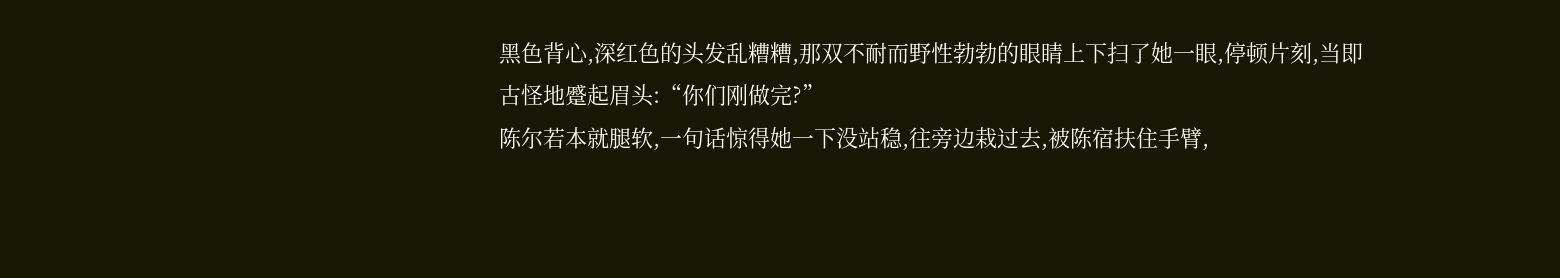黑色背心,深红色的头发乱糟糟,那双不耐而野性勃勃的眼睛上下扫了她一眼,停顿片刻,当即古怪地蹙起眉头:“你们刚做完?”
陈尔若本就腿软,一句话惊得她一下没站稳,往旁边栽过去,被陈宿扶住手臂,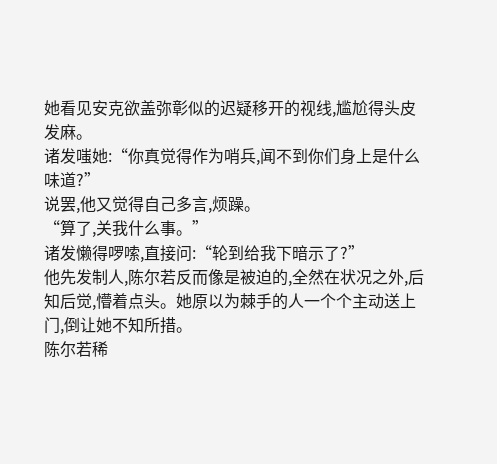她看见安克欲盖弥彰似的迟疑移开的视线,尴尬得头皮发麻。
诸发嗤她:“你真觉得作为哨兵,闻不到你们身上是什么味道?”
说罢,他又觉得自己多言,烦躁。
“算了,关我什么事。”
诸发懒得啰嗦,直接问:“轮到给我下暗示了?”
他先发制人,陈尔若反而像是被迫的,全然在状况之外,后知后觉,懵着点头。她原以为棘手的人一个个主动送上门,倒让她不知所措。
陈尔若稀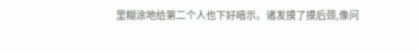里糊涂地给第二个人也下好暗示。诸发摸了摸后颈,像问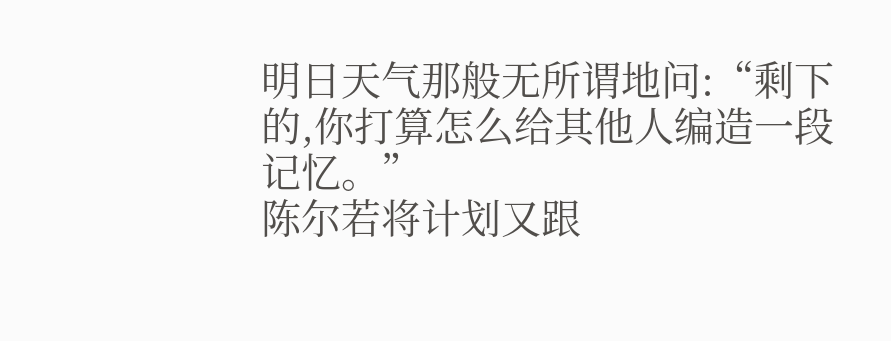明日天气那般无所谓地问:“剩下的,你打算怎么给其他人编造一段记忆。”
陈尔若将计划又跟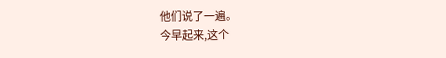他们说了一遍。
今早起来,这个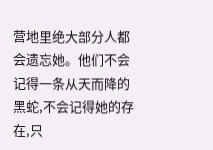营地里绝大部分人都会遗忘她。他们不会记得一条从天而降的黑蛇,不会记得她的存在,只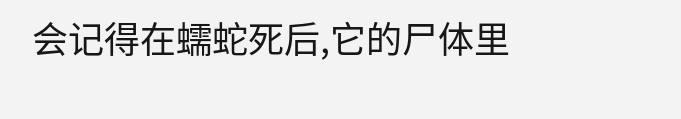会记得在蠕蛇死后,它的尸体里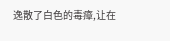逸散了白色的毒瘴,让在